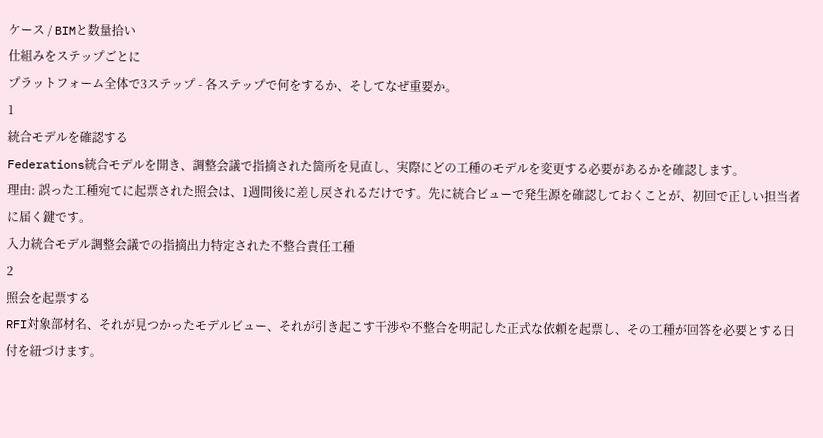ケース / BIMと数量拾い
仕組みをステップごとに
プラットフォーム全体で3ステップ - 各ステップで何をするか、そしてなぜ重要か。
1
統合モデルを確認する
Federations統合モデルを開き、調整会議で指摘された箇所を見直し、実際にどの工種のモデルを変更する必要があるかを確認します。
理由: 誤った工種宛てに起票された照会は、1週間後に差し戻されるだけです。先に統合ビューで発生源を確認しておくことが、初回で正しい担当者に届く鍵です。
入力統合モデル調整会議での指摘出力特定された不整合責任工種
2
照会を起票する
RFI対象部材名、それが見つかったモデルビュー、それが引き起こす干渉や不整合を明記した正式な依頼を起票し、その工種が回答を必要とする日付を紐づけます。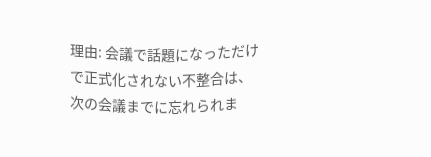理由: 会議で話題になっただけで正式化されない不整合は、次の会議までに忘れられま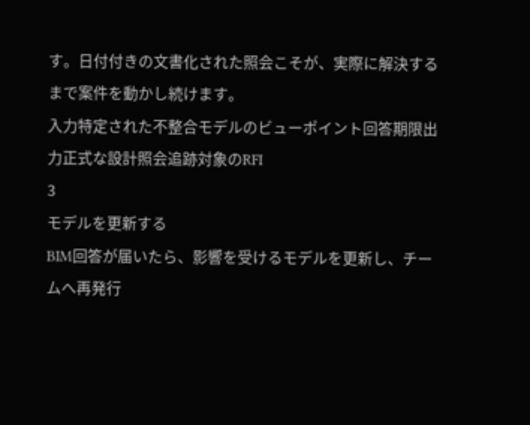す。日付付きの文書化された照会こそが、実際に解決するまで案件を動かし続けます。
入力特定された不整合モデルのビューポイント回答期限出力正式な設計照会追跡対象のRFI
3
モデルを更新する
BIM回答が届いたら、影響を受けるモデルを更新し、チームへ再発行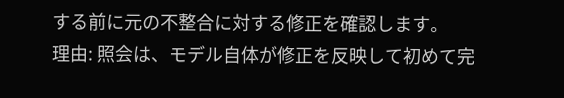する前に元の不整合に対する修正を確認します。
理由: 照会は、モデル自体が修正を反映して初めて完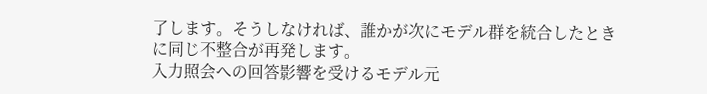了します。そうしなければ、誰かが次にモデル群を統合したときに同じ不整合が再発します。
入力照会への回答影響を受けるモデル元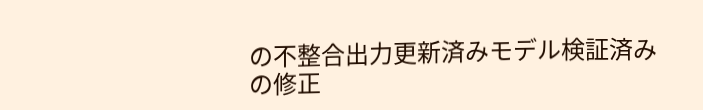の不整合出力更新済みモデル検証済みの修正